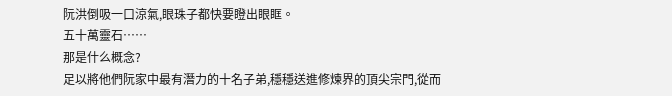阮洪倒吸一口涼氣,眼珠子都快要瞪出眼眶。
五十萬靈石……
那是什么概念?
足以將他們阮家中最有潛力的十名子弟,穩穩送進修煉界的頂尖宗門,從而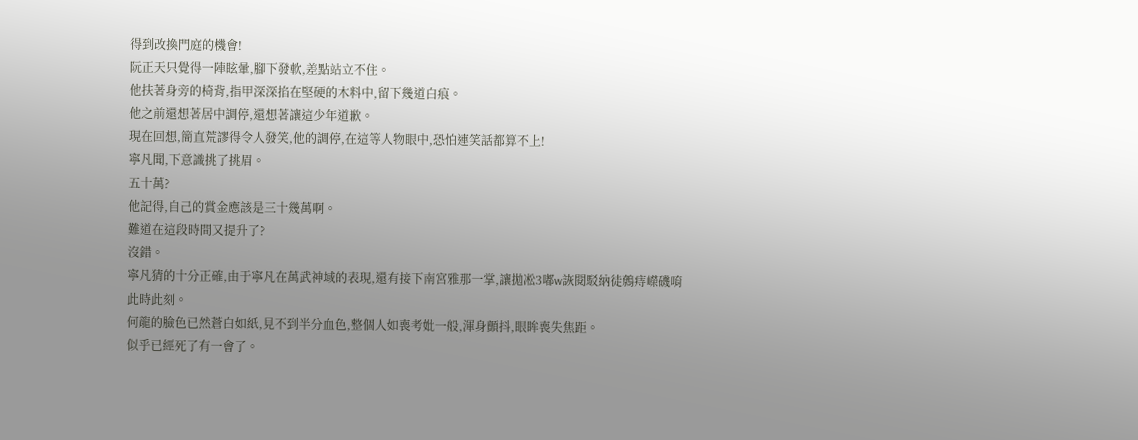得到改換門庭的機會!
阮正天只覺得一陣眩暈,腳下發軟,差點站立不住。
他扶著身旁的椅背,指甲深深掐在堅硬的木料中,留下幾道白痕。
他之前還想著居中調停,還想著讓這少年道歉。
現在回想,簡直荒謬得令人發笑,他的調停,在這等人物眼中,恐怕連笑話都算不上!
寧凡聞,下意識挑了挑眉。
五十萬?
他記得,自己的賞金應該是三十幾萬啊。
難道在這段時間又提升了?
沒錯。
寧凡猜的十分正確,由于寧凡在萬武神域的表現,還有接下南宮雅那一掌,讓拋凇3嘟w詼閱駁納徒鷯痔嶸磯唷
此時此刻。
何龍的臉色已然蒼白如紙,見不到半分血色,整個人如喪考妣一般,渾身顫抖,眼眸喪失焦距。
似乎已經死了有一會了。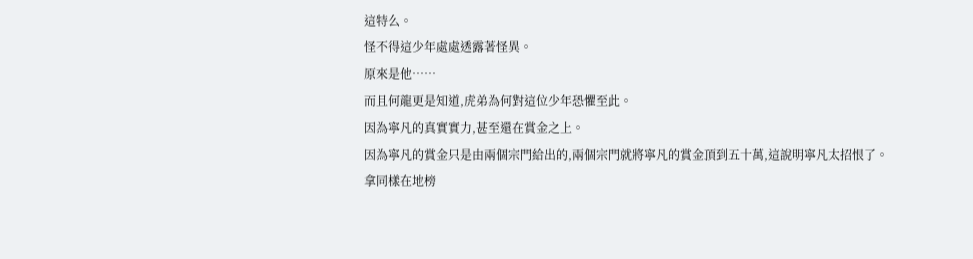這特么。
怪不得這少年處處透露著怪異。
原來是他……
而且何龍更是知道,虎弟為何對這位少年恐懼至此。
因為寧凡的真實實力,甚至還在賞金之上。
因為寧凡的賞金只是由兩個宗門給出的,兩個宗門就將寧凡的賞金頂到五十萬,這說明寧凡太招恨了。
拿同樣在地榜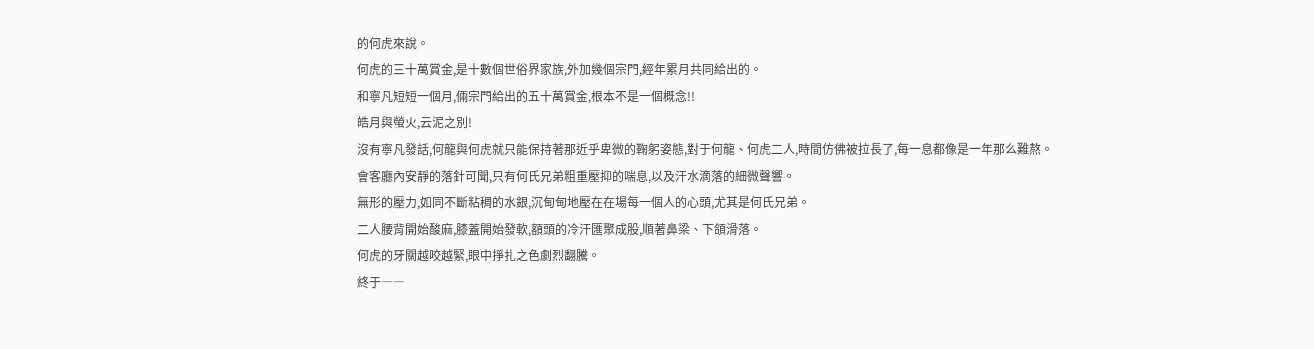的何虎來說。
何虎的三十萬賞金,是十數個世俗界家族,外加幾個宗門,經年累月共同給出的。
和寧凡短短一個月,倆宗門給出的五十萬賞金,根本不是一個概念!!
皓月與螢火,云泥之別!
沒有寧凡發話,何龍與何虎就只能保持著那近乎卑微的鞠躬姿態,對于何龍、何虎二人,時間仿佛被拉長了,每一息都像是一年那么難熬。
會客廳內安靜的落針可聞,只有何氏兄弟粗重壓抑的喘息,以及汗水滴落的細微聲響。
無形的壓力,如同不斷粘稠的水銀,沉甸甸地壓在在場每一個人的心頭,尤其是何氏兄弟。
二人腰背開始酸麻,膝蓋開始發軟,額頭的冷汗匯聚成股,順著鼻梁、下頜滑落。
何虎的牙關越咬越緊,眼中掙扎之色劇烈翻騰。
終于――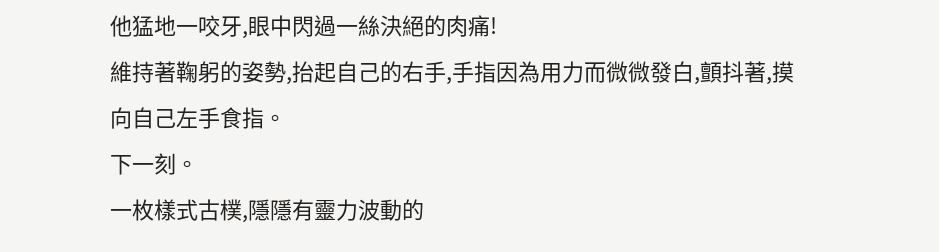他猛地一咬牙,眼中閃過一絲決絕的肉痛!
維持著鞠躬的姿勢,抬起自己的右手,手指因為用力而微微發白,顫抖著,摸向自己左手食指。
下一刻。
一枚樣式古樸,隱隱有靈力波動的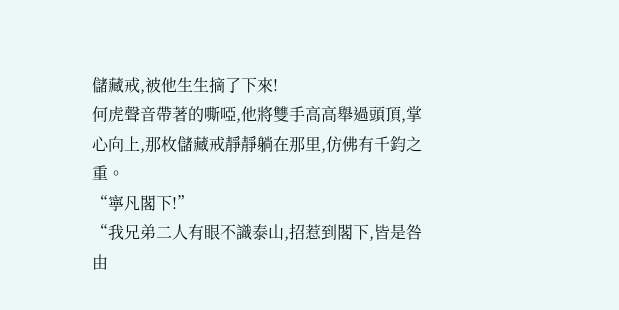儲藏戒,被他生生摘了下來!
何虎聲音帶著的嘶啞,他將雙手高高舉過頭頂,掌心向上,那枚儲藏戒靜靜躺在那里,仿佛有千鈞之重。
“寧凡閣下!”
“我兄弟二人有眼不識泰山,招惹到閣下,皆是咎由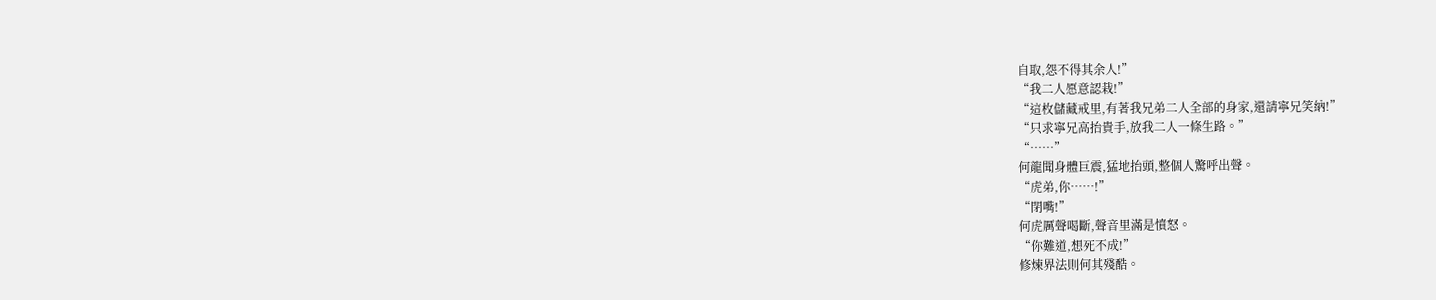自取,怨不得其余人!”
“我二人愿意認栽!”
“這枚儲藏戒里,有著我兄弟二人全部的身家,還請寧兄笑納!”
“只求寧兄高抬貴手,放我二人一條生路。”
“……”
何龍聞身體巨震,猛地抬頭,整個人驚呼出聲。
“虎弟,你……!”
“閉嘴!”
何虎厲聲喝斷,聲音里滿是憤怒。
“你難道,想死不成!”
修煉界法則何其殘酷。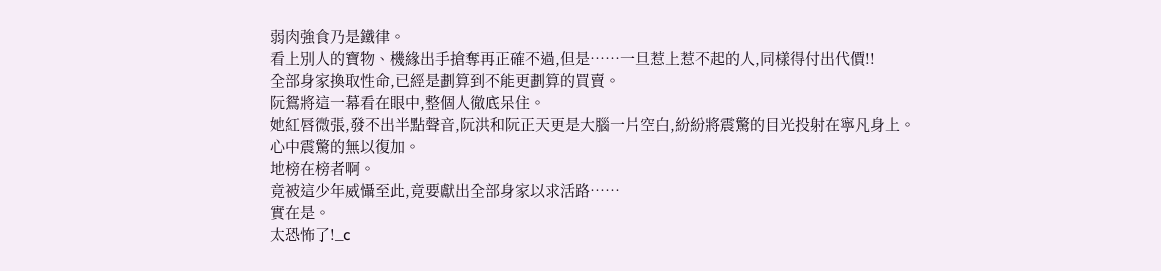弱肉強食乃是鐵律。
看上別人的寶物、機緣出手搶奪再正確不過,但是……一旦惹上惹不起的人,同樣得付出代價!!
全部身家換取性命,已經是劃算到不能更劃算的買賣。
阮鴛將這一幕看在眼中,整個人徹底呆住。
她紅唇微張,發不出半點聲音,阮洪和阮正天更是大腦一片空白,紛紛將震驚的目光投射在寧凡身上。
心中震驚的無以復加。
地榜在榜者啊。
竟被這少年威懾至此,竟要獻出全部身家以求活路……
實在是。
太恐怖了!_c